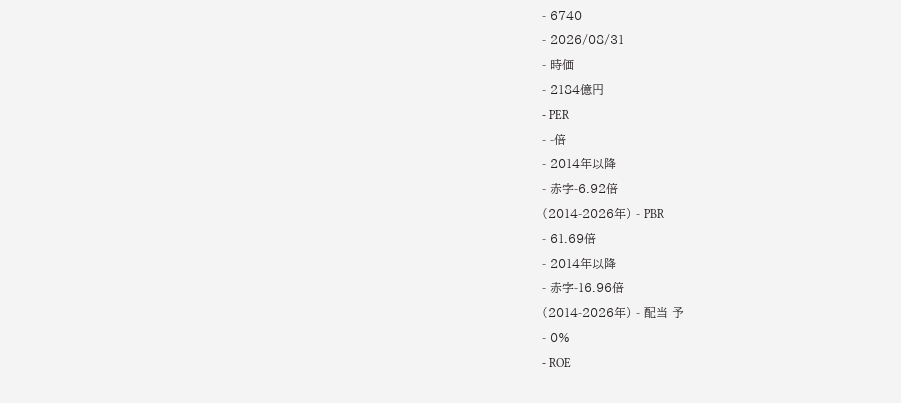- 6740
- 2026/08/31
- 時価
- 2184億円
- PER
- -倍
- 2014年以降
- 赤字-6.92倍
(2014-2026年) - PBR
- 61.69倍
- 2014年以降
- 赤字-16.96倍
(2014-2026年) - 配当 予
- 0%
- ROE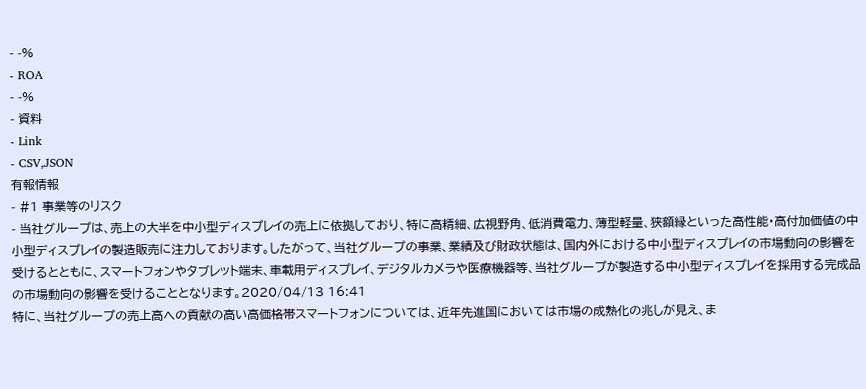- -%
- ROA
- -%
- 資料
- Link
- CSV,JSON
有報情報
- #1 事業等のリスク
- 当社グループは、売上の大半を中小型ディスプレイの売上に依拠しており、特に高精細、広視野角、低消費電力、薄型軽量、狭額縁といった高性能・高付加価値の中小型ディスプレイの製造販売に注力しております。したがって、当社グループの事業、業績及び財政状態は、国内外における中小型ディスプレイの市場動向の影響を受けるとともに、スマートフォンやタブレット端末、車載用ディスプレイ、デジタルカメラや医療機器等、当社グループが製造する中小型ディスプレイを採用する完成品の市場動向の影響を受けることとなります。2020/04/13 16:41
特に、当社グループの売上高への貢献の高い高価格帯スマートフォンについては、近年先進国においては市場の成熟化の兆しが見え、ま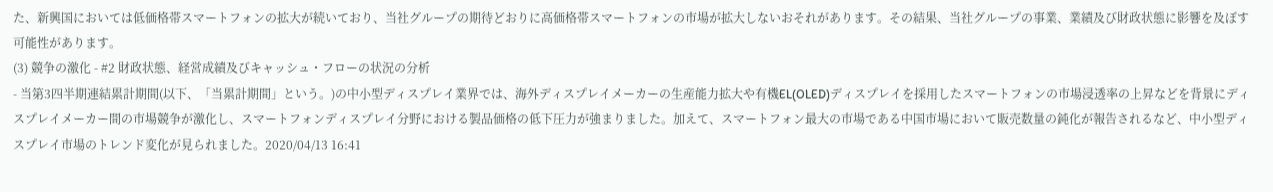た、新興国においては低価格帯スマートフォンの拡大が続いており、当社グループの期待どおりに高価格帯スマートフォンの市場が拡大しないおそれがあります。その結果、当社グループの事業、業績及び財政状態に影響を及ぼす可能性があります。
(3) 競争の激化 - #2 財政状態、経営成績及びキャッシュ・フローの状況の分析
- 当第3四半期連結累計期間(以下、「当累計期間」という。)の中小型ディスプレイ業界では、海外ディスプレイメーカーの生産能力拡大や有機EL(OLED)ディスプレイを採用したスマートフォンの市場浸透率の上昇などを背景にディスプレイメーカー間の市場競争が激化し、スマートフォンディスプレイ分野における製品価格の低下圧力が強まりました。加えて、スマートフォン最大の市場である中国市場において販売数量の鈍化が報告されるなど、中小型ディスプレイ市場のトレンド変化が見られました。2020/04/13 16:41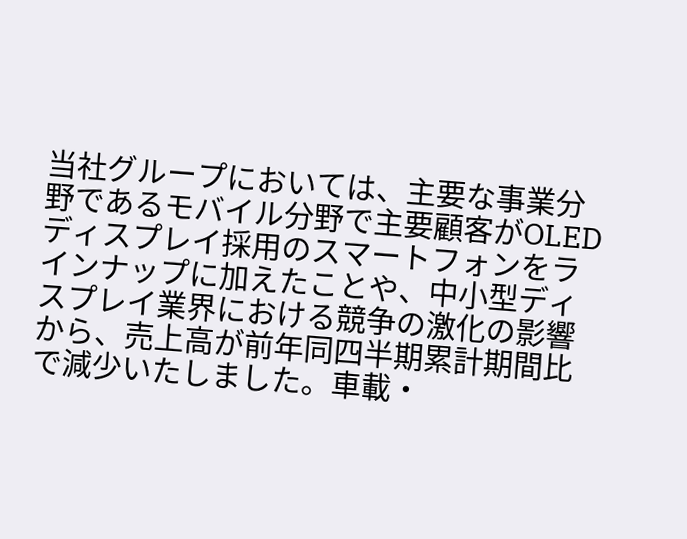当社グループにおいては、主要な事業分野であるモバイル分野で主要顧客がOLEDディスプレイ採用のスマートフォンをラインナップに加えたことや、中小型ディスプレイ業界における競争の激化の影響から、売上高が前年同四半期累計期間比で減少いたしました。車載・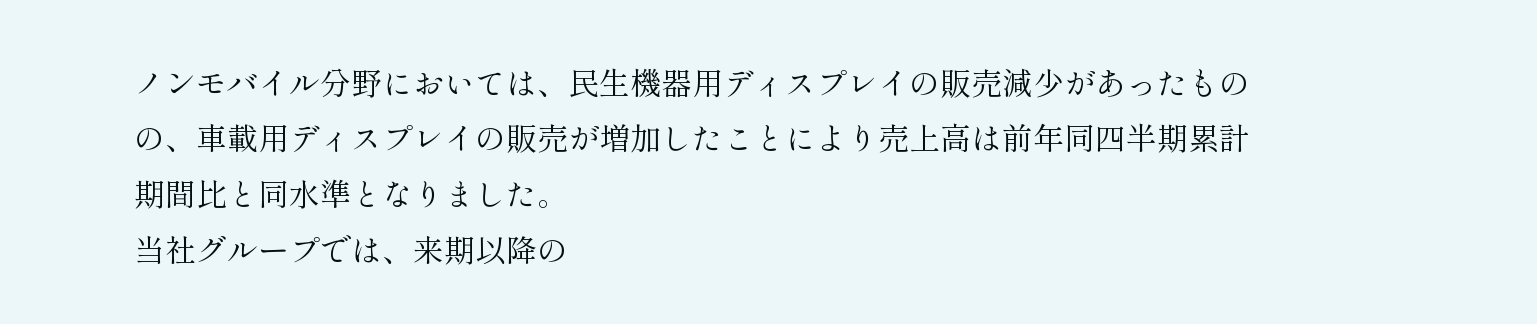ノンモバイル分野においては、民生機器用ディスプレイの販売減少があったものの、車載用ディスプレイの販売が増加したことにより売上高は前年同四半期累計期間比と同水準となりました。
当社グループでは、来期以降の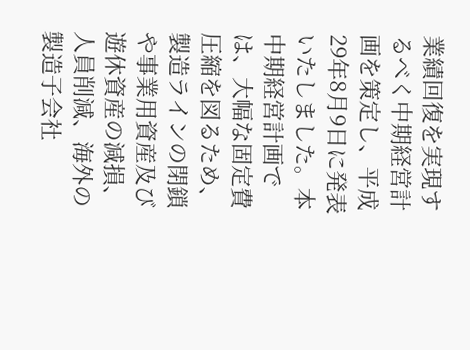業績回復を実現するべく中期経営計画を策定し、平成29年8月9日に発表いたしました。本中期経営計画では、大幅な固定費圧縮を図るため、製造ラインの閉鎖や事業用資産及び遊休資産の減損、人員削減、海外の製造子会社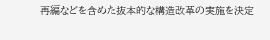再編などを含めた抜本的な構造改革の実施を決定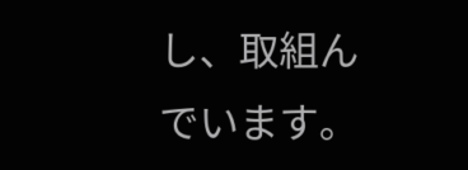し、取組んでいます。